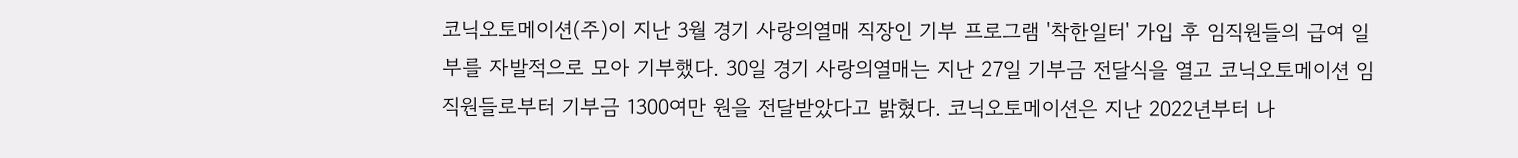코닉오토메이션(주)이 지난 3월 경기 사랑의열매 직장인 기부 프로그램 '착한일터' 가입 후 임직원들의 급여 일부를 자발적으로 모아 기부했다. 30일 경기 사랑의열매는 지난 27일 기부금 전달식을 열고 코닉오토메이션 임직원들로부터 기부금 1300여만 원을 전달받았다고 밝혔다. 코닉오토메이션은 지난 2022년부터 나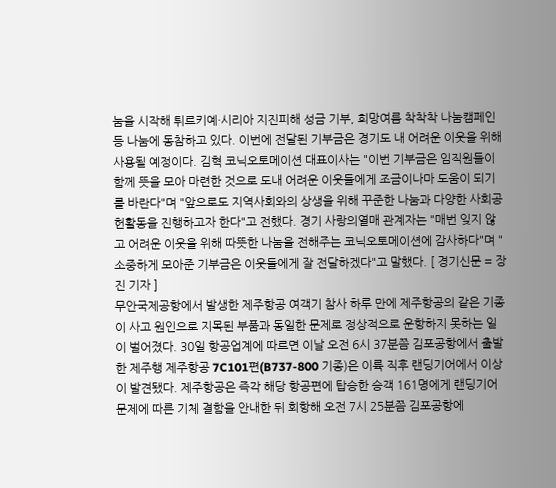눔을 시작해 튀르키예·시리아 지진피해 성금 기부, 희망여름 착착착 나눔캠페인 등 나눔에 동참하고 있다. 이번에 전달된 기부금은 경기도 내 어려운 이웃을 위해 사용될 예정이다. 김혁 코닉오토메이션 대표이사는 "이번 기부금은 임직원들이 함께 뜻을 모아 마련한 것으로 도내 어려운 이웃들에게 조금이나마 도움이 되기를 바란다"며 "앞으로도 지역사회와의 상생을 위해 꾸준한 나눔과 다양한 사회공헌활동을 진행하고자 한다"고 전했다. 경기 사랑의열매 관계자는 "매번 잊지 않고 어려운 이웃을 위해 따뜻한 나눔을 전해주는 코닉오토메이션에 감사하다"며 "소중하게 모아준 기부금은 이웃들에게 잘 전달하겠다"고 말했다. [ 경기신문 = 장진 기자 ]
무안국제공항에서 발생한 제주항공 여객기 참사 하루 만에 제주항공의 같은 기종이 사고 원인으로 지목된 부품과 동일한 문제로 정상적으로 운항하지 못하는 일이 벌어졌다. 30일 항공업계에 따르면 이날 오전 6시 37분쯤 김포공항에서 출발한 제주행 제주항공 7C101편(B737-800 기종)은 이륙 직후 랜딩기어에서 이상이 발견됐다. 제주항공은 즉각 해당 항공편에 탑승한 승객 161명에게 랜딩기어 문제에 따른 기체 결함을 안내한 뒤 회항해 오전 7시 25분쯤 김포공항에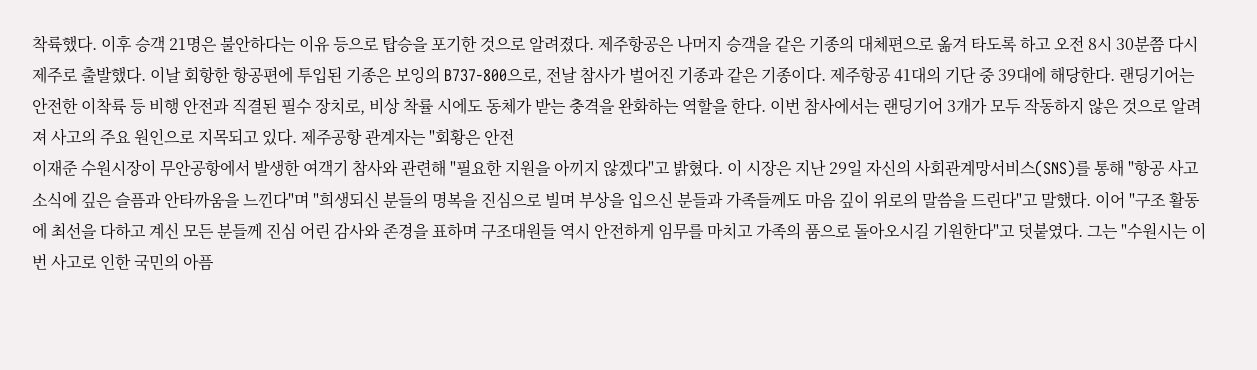착륙했다. 이후 승객 21명은 불안하다는 이유 등으로 탑승을 포기한 것으로 알려졌다. 제주항공은 나머지 승객을 같은 기종의 대체편으로 옮겨 타도록 하고 오전 8시 30분쯤 다시 제주로 출발했다. 이날 회항한 항공편에 투입된 기종은 보잉의 B737-800으로, 전날 참사가 벌어진 기종과 같은 기종이다. 제주항공 41대의 기단 중 39대에 해당한다. 랜딩기어는 안전한 이착륙 등 비행 안전과 직결된 필수 장치로, 비상 착률 시에도 동체가 받는 충격을 완화하는 역할을 한다. 이번 참사에서는 랜딩기어 3개가 모두 작동하지 않은 것으로 알려져 사고의 주요 원인으로 지목되고 있다. 제주공항 관계자는 "회황은 안전
이재준 수원시장이 무안공항에서 발생한 여객기 참사와 관련해 "필요한 지원을 아끼지 않겠다"고 밝혔다. 이 시장은 지난 29일 자신의 사회관계망서비스(SNS)를 통해 "항공 사고 소식에 깊은 슬픔과 안타까움을 느낀다"며 "희생되신 분들의 명복을 진심으로 빌며 부상을 입으신 분들과 가족들께도 마음 깊이 위로의 말씀을 드린다"고 말했다. 이어 "구조 활동에 최선을 다하고 계신 모든 분들께 진심 어린 감사와 존경을 표하며 구조대원들 역시 안전하게 임무를 마치고 가족의 품으로 돌아오시길 기원한다"고 덧붙였다. 그는 "수원시는 이번 사고로 인한 국민의 아픔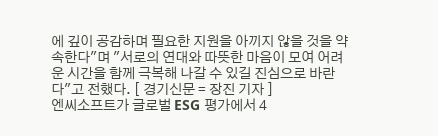에 깊이 공감하며 필요한 지원을 아끼지 않을 것을 약속한다"며 "서로의 연대와 따뜻한 마음이 모여 어려운 시간을 함께 극복해 나갈 수 있길 진심으로 바란다"고 전했다. [ 경기신문 = 장진 기자 ]
엔씨소프트가 글로벌 ESG 평가에서 4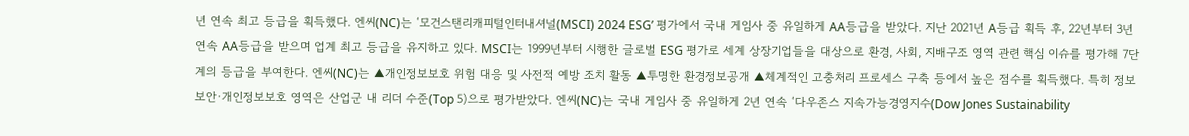년 연속 최고 등급을 획득했다. 엔씨(NC)는 ‘모건스탠리캐피털인터내셔널(MSCI) 2024 ESG’ 평가에서 국내 게임사 중 유일하게 AA등급을 받았다. 지난 2021년 A등급 획득 후, 22년부터 3년 연속 AA등급을 받으며 업계 최고 등급을 유지하고 있다. MSCI는 1999년부터 시행한 글로벌 ESG 평가로 세계 상장기업들을 대상으로 환경, 사회, 지배구조 영역 관련 핵심 이슈를 평가해 7단계의 등급을 부여한다. 엔씨(NC)는 ▲개인정보보호 위험 대응 및 사전적 예방 조치 활동 ▲투명한 환경정보공개 ▲체계적인 고충처리 프로세스 구축 등에서 높은 점수를 획득했다. 특히 정보보안·개인정보보호 영역은 산업군 내 리더 수준(Top 5)으로 평가받았다. 엔씨(NC)는 국내 게임사 중 유일하게 2년 연속 ‘다우존스 지속가능경영지수(Dow Jones Sustainability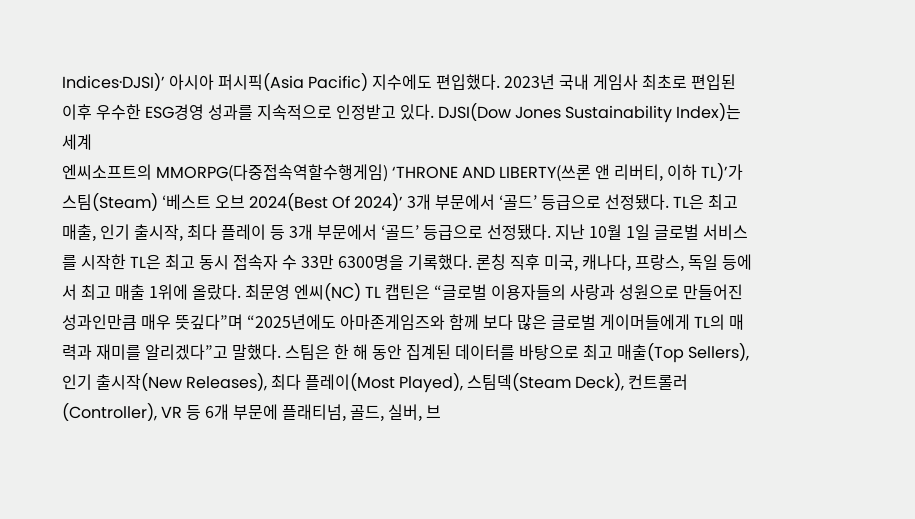Indices·DJSI)’ 아시아 퍼시픽(Asia Pacific) 지수에도 편입했다. 2023년 국내 게임사 최초로 편입된 이후 우수한 ESG경영 성과를 지속적으로 인정받고 있다. DJSI(Dow Jones Sustainability Index)는 세계
엔씨소프트의 MMORPG(다중접속역할수행게임) ‘THRONE AND LIBERTY(쓰론 앤 리버티, 이하 TL)’가 스팀(Steam) ‘베스트 오브 2024(Best Of 2024)’ 3개 부문에서 ‘골드’ 등급으로 선정됐다. TL은 최고 매출, 인기 출시작, 최다 플레이 등 3개 부문에서 ‘골드’ 등급으로 선정됐다. 지난 10월 1일 글로벌 서비스를 시작한 TL은 최고 동시 접속자 수 33만 6300명을 기록했다. 론칭 직후 미국, 캐나다, 프랑스, 독일 등에서 최고 매출 1위에 올랐다. 최문영 엔씨(NC) TL 캡틴은 “글로벌 이용자들의 사랑과 성원으로 만들어진 성과인만큼 매우 뜻깊다”며 “2025년에도 아마존게임즈와 함께 보다 많은 글로벌 게이머들에게 TL의 매력과 재미를 알리겠다”고 말했다. 스팀은 한 해 동안 집계된 데이터를 바탕으로 최고 매출(Top Sellers), 인기 출시작(New Releases), 최다 플레이(Most Played), 스팀덱(Steam Deck), 컨트롤러(Controller), VR 등 6개 부문에 플래티넘, 골드, 실버, 브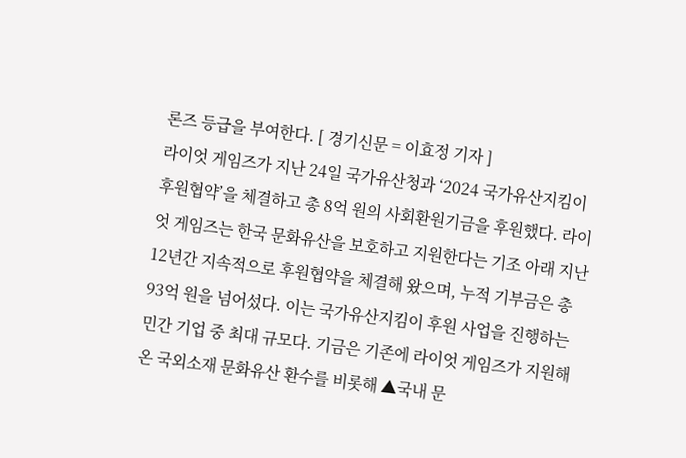론즈 등급을 부여한다. [ 경기신문 = 이효정 기자 ]
라이엇 게임즈가 지난 24일 국가유산청과 ‘2024 국가유산지킴이 후원협약’을 체결하고 총 8억 원의 사회환원기금을 후원했다. 라이엇 게임즈는 한국 문화유산을 보호하고 지원한다는 기조 아래 지난 12년간 지속적으로 후원협약을 체결해 왔으며, 누적 기부금은 총 93억 원을 넘어섰다. 이는 국가유산지킴이 후원 사업을 진행하는 민간 기업 중 최대 규모다. 기금은 기존에 라이엇 게임즈가 지원해 온 국외소재 문화유산 환수를 비롯해 ▲국내 문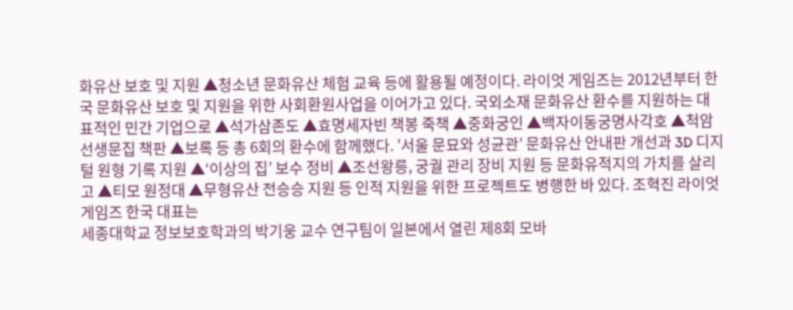화유산 보호 및 지원 ▲청소년 문화유산 체험 교육 등에 활용될 예정이다. 라이엇 게임즈는 2012년부터 한국 문화유산 보호 및 지원을 위한 사회환원사업을 이어가고 있다. 국외소재 문화유산 환수를 지원하는 대표적인 민간 기업으로 ▲석가삼존도 ▲효명세자빈 책봉 죽책 ▲중화궁인 ▲백자이동궁명사각호 ▲척암선생문집 책판 ▲보록 등 총 6회의 환수에 함께했다. ’서울 문묘와 성균관’ 문화유산 안내판 개선과 3D 디지털 원형 기록 지원 ▲‘이상의 집’ 보수 정비 ▲조선왕릉, 궁궐 관리 장비 지원 등 문화유적지의 가치를 살리고 ▲티모 원정대 ▲무형유산 전승승 지원 등 인적 지원을 위한 프로젝트도 병행한 바 있다. 조혁진 라이엇 게임즈 한국 대표는
세종대학교 정보보호학과의 박기웅 교수 연구팀이 일본에서 열린 제8회 모바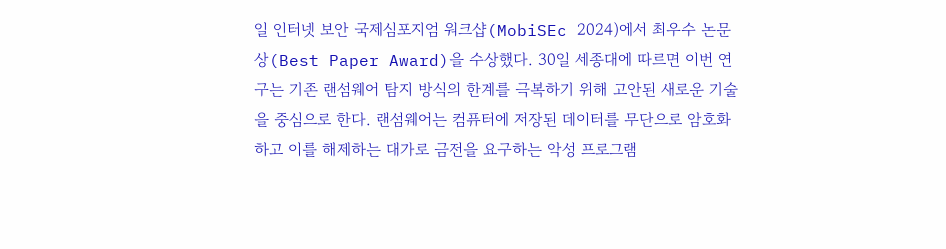일 인터넷 보안 국제심포지엄 워크샵(MobiSEc 2024)에서 최우수 논문상(Best Paper Award)을 수상했다. 30일 세종대에 따르면 이번 연구는 기존 랜섬웨어 탐지 방식의 한계를 극복하기 위해 고안된 새로운 기술을 중심으로 한다. 랜섬웨어는 컴퓨터에 저장된 데이터를 무단으로 암호화하고 이를 해제하는 대가로 금전을 요구하는 악성 프로그램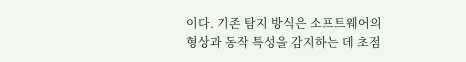이다. 기존 탐지 방식은 소프트웨어의 형상과 동작 특성을 감지하는 데 초점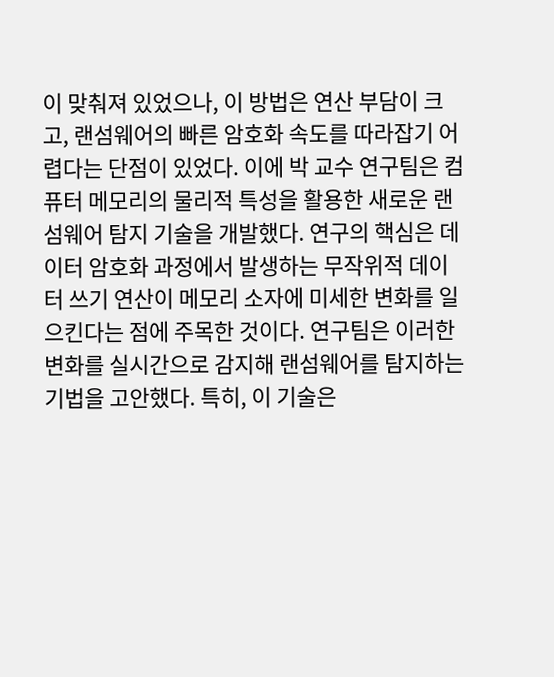이 맞춰져 있었으나, 이 방법은 연산 부담이 크고, 랜섬웨어의 빠른 암호화 속도를 따라잡기 어렵다는 단점이 있었다. 이에 박 교수 연구팀은 컴퓨터 메모리의 물리적 특성을 활용한 새로운 랜섬웨어 탐지 기술을 개발했다. 연구의 핵심은 데이터 암호화 과정에서 발생하는 무작위적 데이터 쓰기 연산이 메모리 소자에 미세한 변화를 일으킨다는 점에 주목한 것이다. 연구팀은 이러한 변화를 실시간으로 감지해 랜섬웨어를 탐지하는 기법을 고안했다. 특히, 이 기술은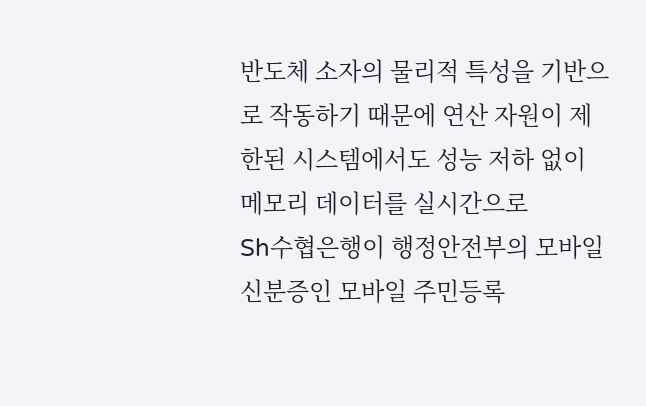반도체 소자의 물리적 특성을 기반으로 작동하기 때문에 연산 자원이 제한된 시스템에서도 성능 저하 없이 메모리 데이터를 실시간으로
Sh수협은행이 행정안전부의 모바일 신분증인 모바일 주민등록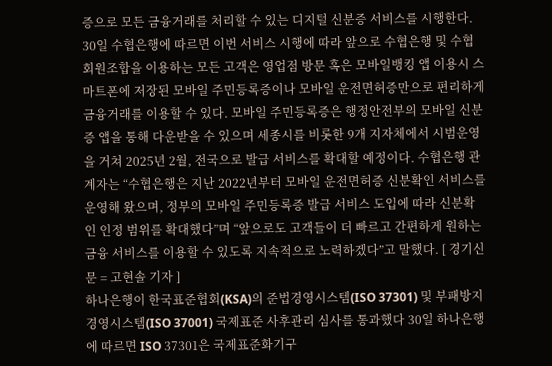증으로 모든 금융거래를 처리할 수 있는 디지털 신분증 서비스를 시행한다. 30일 수협은행에 따르면 이번 서비스 시행에 따라 앞으로 수협은행 및 수협 회원조합을 이용하는 모든 고객은 영업점 방문 혹은 모바일뱅킹 앱 이용시 스마트폰에 저장된 모바일 주민등록증이나 모바일 운전면허증만으로 편리하게 금융거래를 이용할 수 있다. 모바일 주민등록증은 행정안전부의 모바일 신분증 앱을 통해 다운받을 수 있으며 세종시를 비롯한 9개 지자체에서 시범운영을 거쳐 2025년 2월, 전국으로 발급 서비스를 확대할 예정이다. 수협은행 관계자는 “수협은행은 지난 2022년부터 모바일 운전면허증 신분확인 서비스를 운영해 왔으며, 정부의 모바일 주민등록증 발급 서비스 도입에 따라 신분확인 인정 범위를 확대했다”며 “앞으로도 고객들이 더 빠르고 간편하게 원하는 금융 서비스를 이용할 수 있도록 지속적으로 노력하겠다”고 말했다. [ 경기신문 = 고현솔 기자 ]
하나은행이 한국표준협회(KSA)의 준법경영시스템(ISO 37301) 및 부패방지경영시스템(ISO 37001) 국제표준 사후관리 심사를 통과했다 30일 하나은행에 따르면 ISO 37301은 국제표준화기구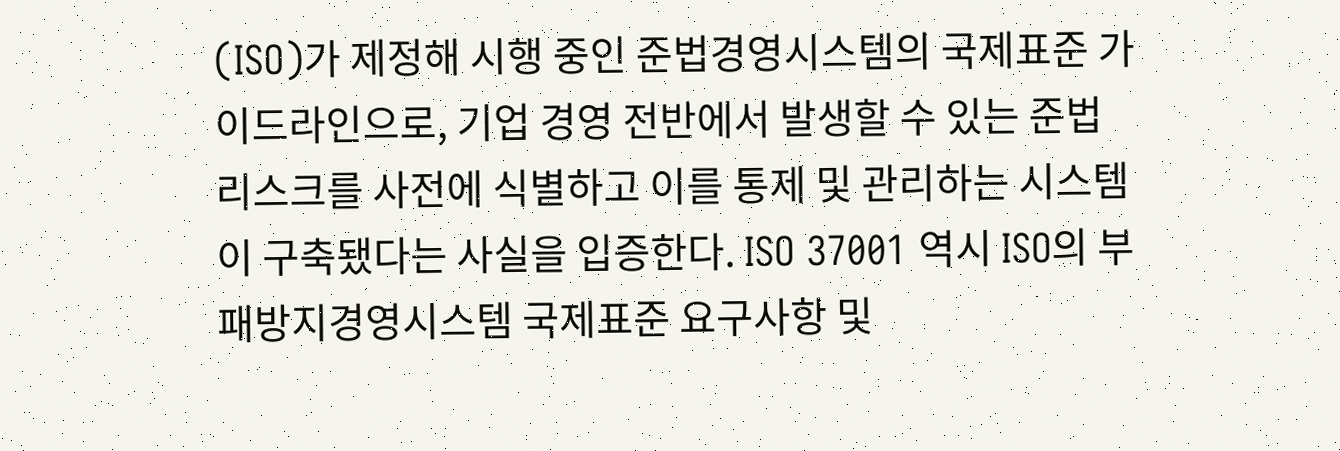(ISO)가 제정해 시행 중인 준법경영시스템의 국제표준 가이드라인으로, 기업 경영 전반에서 발생할 수 있는 준법 리스크를 사전에 식별하고 이를 통제 및 관리하는 시스템이 구축됐다는 사실을 입증한다. ISO 37001 역시 ISO의 부패방지경영시스템 국제표준 요구사항 및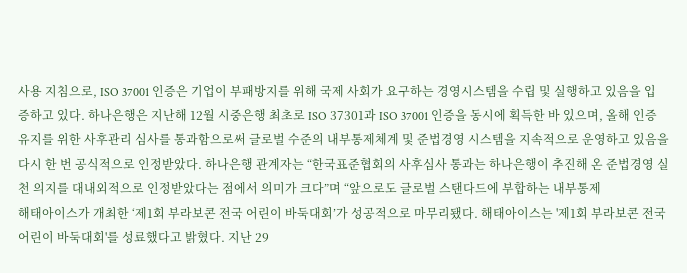사용 지침으로, ISO 37001 인증은 기업이 부패방지를 위해 국제 사회가 요구하는 경영시스템을 수립 및 실행하고 있음을 입증하고 있다. 하나은행은 지난해 12월 시중은행 최초로 ISO 37301과 ISO 37001 인증을 동시에 획득한 바 있으며, 올해 인증 유지를 위한 사후관리 심사를 통과함으로써 글로벌 수준의 내부통제체계 및 준법경영 시스템을 지속적으로 운영하고 있음을 다시 한 번 공식적으로 인정받았다. 하나은행 관계자는 “한국표준협회의 사후심사 통과는 하나은행이 추진해 온 준법경영 실천 의지를 대내외적으로 인정받았다는 점에서 의미가 크다”며 “앞으로도 글로벌 스탠다드에 부합하는 내부통제
해태아이스가 개최한 ‘제1회 부라보콘 전국 어린이 바둑대회’가 성공적으로 마무리됐다. 해태아이스는 '제1회 부라보콘 전국 어린이 바둑대회'를 성료했다고 밝혔다. 지난 29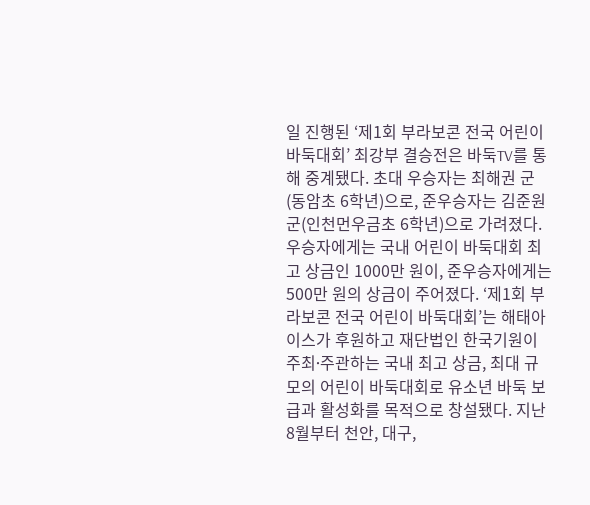일 진행된 ‘제1회 부라보콘 전국 어린이 바둑대회’ 최강부 결승전은 바둑TV를 통해 중계됐다. 초대 우승자는 최해권 군(동암초 6학년)으로, 준우승자는 김준원 군(인천먼우금초 6학년)으로 가려졌다. 우승자에게는 국내 어린이 바둑대회 최고 상금인 1000만 원이, 준우승자에게는 500만 원의 상금이 주어졌다. ‘제1회 부라보콘 전국 어린이 바둑대회’는 해태아이스가 후원하고 재단법인 한국기원이 주최주〮관하는 국내 최고 상금, 최대 규모의 어린이 바둑대회로 유소년 바둑 보급과 활성화를 목적으로 창설됐다. 지난 8월부터 천안, 대구,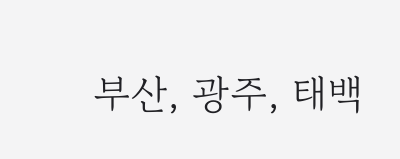부산, 광주, 태백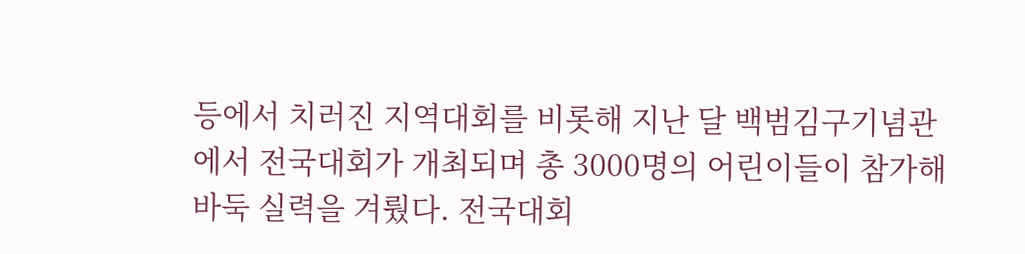등에서 치러진 지역대회를 비롯해 지난 달 백범김구기념관에서 전국대회가 개최되며 총 3000명의 어린이들이 참가해 바둑 실력을 겨뤘다. 전국대회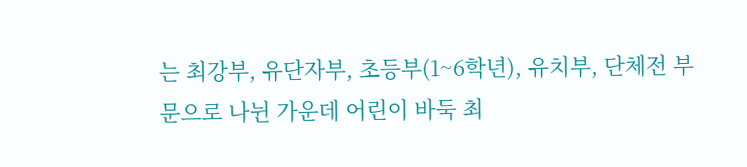는 최강부, 유단자부, 초등부(1~6학년), 유치부, 단체전 부문으로 나뉜 가운데 어린이 바둑 최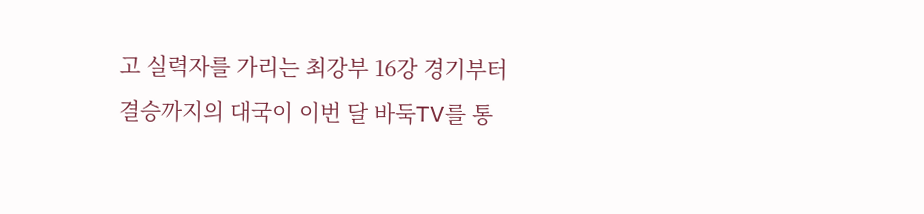고 실력자를 가리는 최강부 16강 경기부터 결승까지의 대국이 이번 달 바둑TV를 통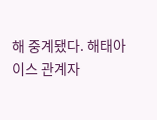해 중계됐다. 해태아이스 관계자